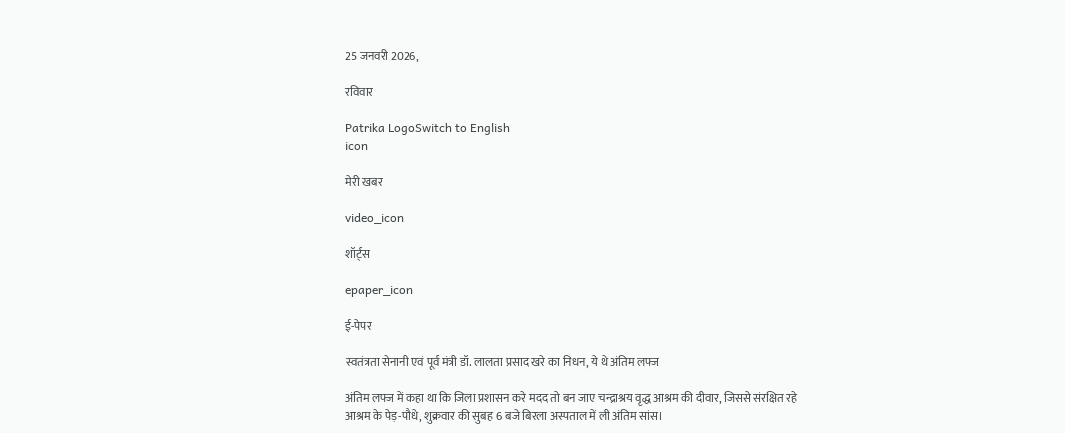25 जनवरी 2026,

रविवार

Patrika LogoSwitch to English
icon

मेरी खबर

video_icon

शॉर्ट्स

epaper_icon

ई-पेपर

स्वतंत्रता सेनानी एवं पूर्व मंत्री डॉ. लालता प्रसाद खरे का निधन, ये थे अंतिम लफ्ज

अंतिम लफ्ज में कहा था कि जिला प्रशासन करे मदद तो बन जाए चन्द्राश्रय वृद्ध आश्रम की दीवार, जिससे संरक्षित रहे आश्रम के पेड़-पौधे, शुक्रवार की सुबह 6 बजे बिरला अस्पताल में ली अंतिम सांस।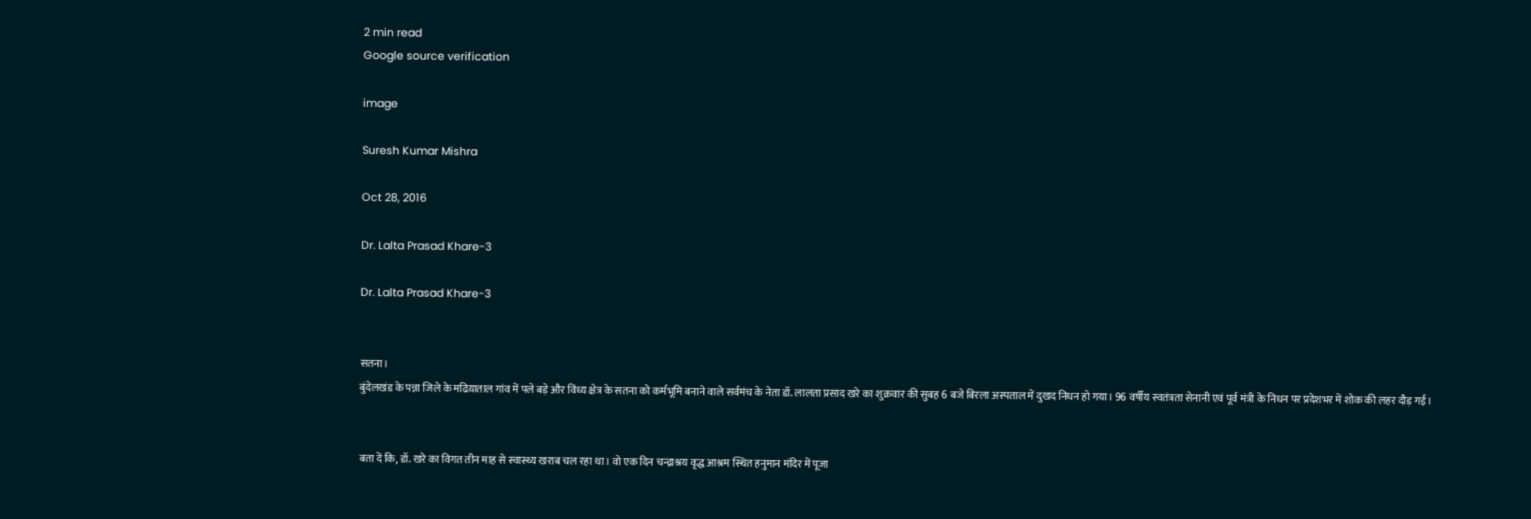2 min read
Google source verification

image

Suresh Kumar Mishra

Oct 28, 2016

Dr. Lalta Prasad Khare-3

Dr. Lalta Prasad Khare-3


सतना।
बुंदेलखंड के पन्ना जिले के मढिय़ाताल गांव में पले बड़े और विंध्य क्षेत्र के सतना को कर्मभूमि बनाने वाले सर्वमंच के नेता डॉ. लालता प्रसाद खरे का शुक्रवार की सुबह 6 बजे बिरला अस्पताल में दुखद निधन हो गया। 96 वर्षीय स्वतंत्रता सेनानी एवं पूर्व मंत्री के निधन पर प्रदेशभर में शोक की लहर दौड़ गई।


बता दें कि, डॉ. खरे का विगत तीन माह से स्वास्थ्य खराब चल रहा था। वो एक दिन चन्द्राश्रय वृद्ध आश्रम स्थित हनुमान मंदिर में पूजा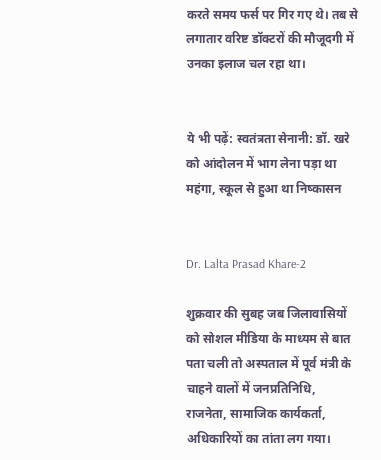करते समय फर्स पर गिर गए थे। तब से लगातार वरिष्ट डॉक्टरों की मौजूदगी में उनका इलाज चल रहा था।


ये भी पढ़ें: स्वतंत्रता सेनानी: डॉ. खरे को आंदोलन में भाग लेना पड़ा था महंगा, स्कूल से हुआ था निष्कासन


Dr. Lalta Prasad Khare-2

शुक्रवार की सुबह जब जिलावासियों को सोशल मीडिया के माध्यम से बात पता चली तो अस्पताल में पूर्व मंत्री के चाहने वालों में जनप्रतिनिधि, राजनेता, सामाजिक कार्यकर्ता, अधिकारियों का तांता लग गया।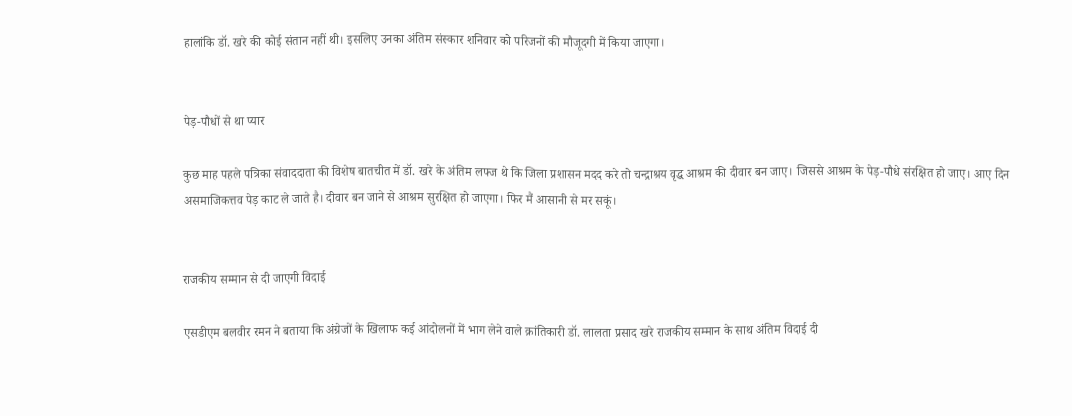हालांकि डॉ. खरे की कोई संतान नहीं थी। इसलिए उनका अंतिम संस्कार शनिवार को परिजनों की मौजूदगी में किया जाएगा।


पेड़-पौधों से था प्यार

कुछ माह पहले पत्रिका संवाददाता की विशेष बातचीत में डॉ. खरे के अंतिम लफ्ज थे कि जिला प्रशासन मदद करे तो चन्द्राश्रय वृद्ध आश्रम की दीवार बन जाए। जिससे आश्रम के पेड़-पौधे संरक्षित हो जाए। आए दिन असमाजिकत्तव पेड़ काट ले जाते है। दीवार बन जाने से आश्रम सुरक्षित हो जाएगा। फिर मैं आसानी से मर सकूं।


राजकीय सम्मान से दी जाएगी विदाई

एसडीएम बलवीर रमन ने बताया कि अंग्रेजों के खिलाफ कई आंदोलनों में भाग लेने वाले क्रांतिकारी डॉ. लालता प्रसाद खरे राजकीय सम्मान के साथ अंतिम विदाई दी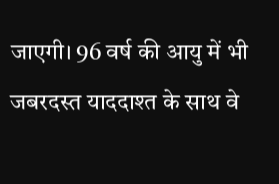जाएगी। 96 वर्ष की आयु में भी जबरदस्त याददाश्त के साथ वे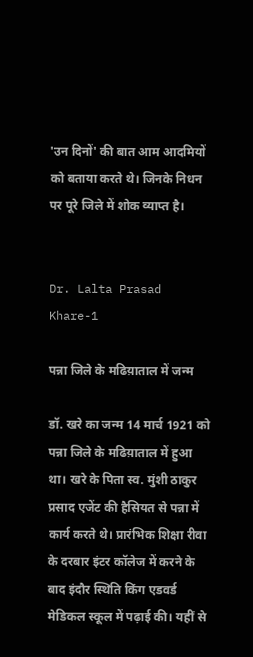'उन दिनों' की बात आम आदमियों को बताया करते थे। जिनके निधन पर पूरे जिले में शोक व्याप्त है।


Dr. Lalta Prasad Khare-1

पन्ना जिले के मढिय़ाताल में जन्म

डॉ. खरे का जन्म 14 मार्च 1921 को पन्ना जिले के मढिय़ाताल में हुआ था। खरे के पिता स्व. मुंशी ठाकुर प्रसाद एजेंट की हैसियत से पन्ना में कार्य करते थे। प्रारंभिक शिक्षा रीवा के दरबार इंटर कॉलेज में करने के बाद इंदौर स्थिति किंग एडवर्ड मेडिकल स्कूल में पढ़ाई की। यहीं से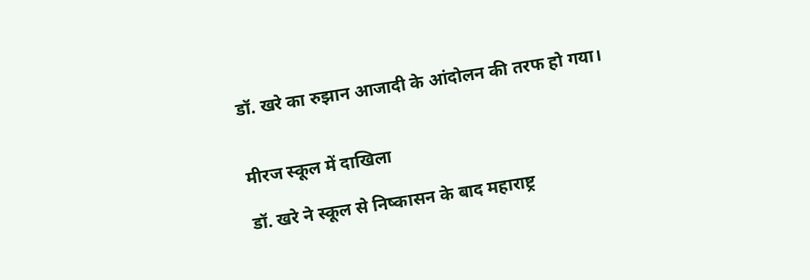डॉ. खरे का रुझान आजादी के आंदोलन की तरफ हो गया।


मीरज स्कूल में दाखिला

डॉ. खरे ने स्कूल से निष्कासन के बाद महाराष्ट्र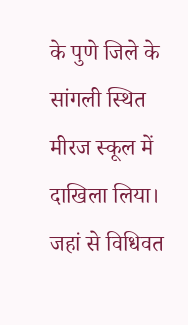के पुणे जिले के सांगली स्थित मीरज स्कूल में दाखिला लिया। जहां से विधिवत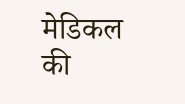मेडिकल की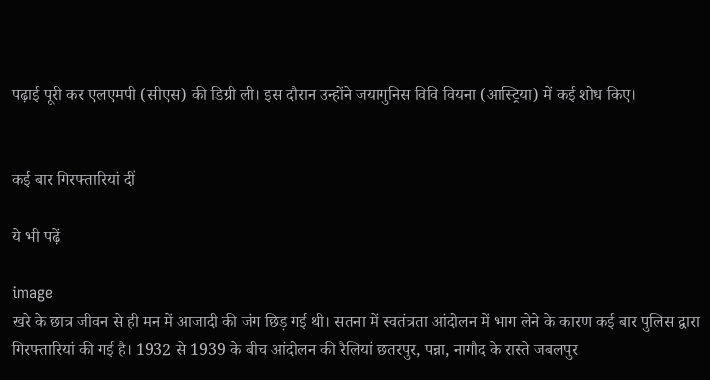पढ़ाई पूरी कर एलएमपी (सीएस) की डिग्री ली। इस दौरान उन्होंने जयागुनिस विवि वियना (आस्ट्रिया) में कई शोध किए।


कई बार गिरफ्तारियां दीं

ये भी पढ़ें

image
खरे के छात्र जीवन से ही मन में आजादी की जंग छिड़ गई थी। सतना में स्वतंत्रता आंदोलन में भाग लेने के कारण कई बार पुलिस द्वारा गिरफ्तारियां की गई है। 1932 से 1939 के बीच आंदोलन की रैलियां छतरपुर, पन्ना, नागौद के रास्ते जबलपुर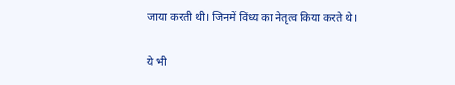जाया करती थी। जिनमें विंध्य का नेतृत्व किया करते थे।

ये भी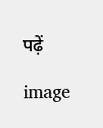पढ़ें

image